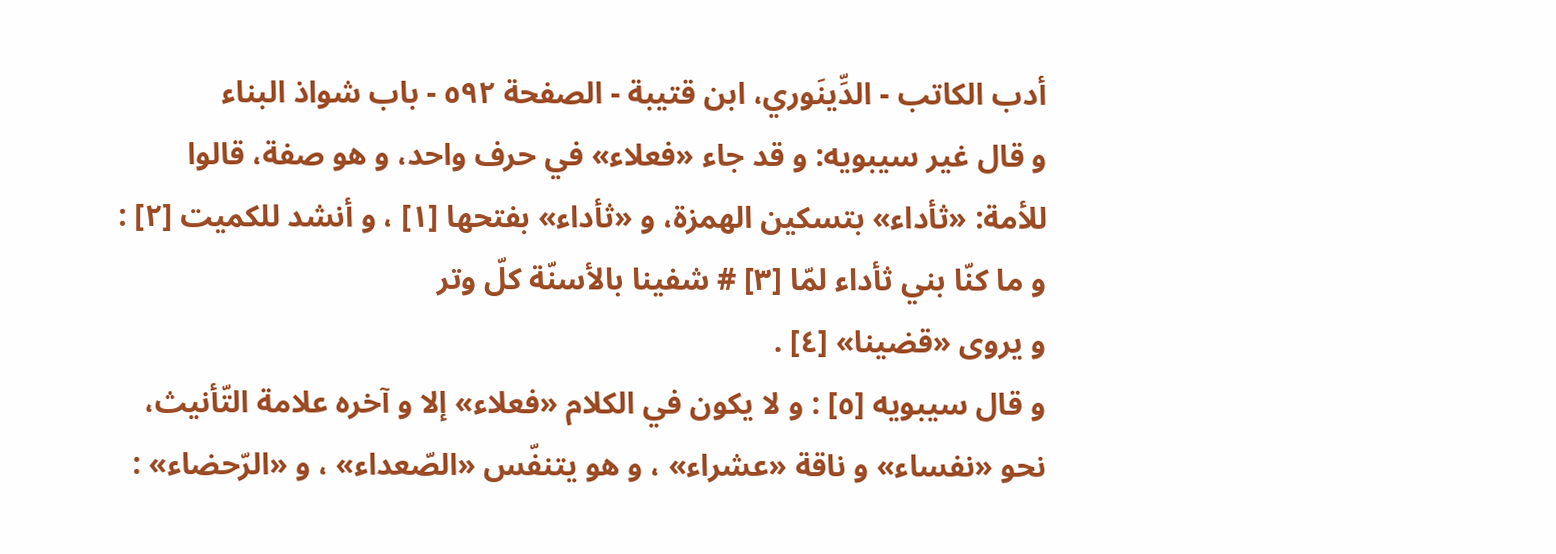أدب الكاتب - الدِّينَوري، ابن قتيبة - الصفحة ٥٩٢ - باب شواذ البناء
و قال غير سيبويه: و قد جاء «فعلاء» في حرف واحد، و هو صفة، قالوا للأمة: «ثأداء» بتسكين الهمزة، و «ثأداء» بفتحها [١] ، و أنشد للكميت [٢] :
و ما كنّا بني ثأداء لمّا [٣] # شفينا بالأسنّة كلّ وتر
و يروى «قضينا» [٤] .
و قال سيبويه [٥] : و لا يكون في الكلام «فعلاء» إلا و آخره علامة التّأنيث، نحو «نفساء» و ناقة «عشراء» ، و هو يتنفّس «الصّعداء» ، و «الرّحضاء» :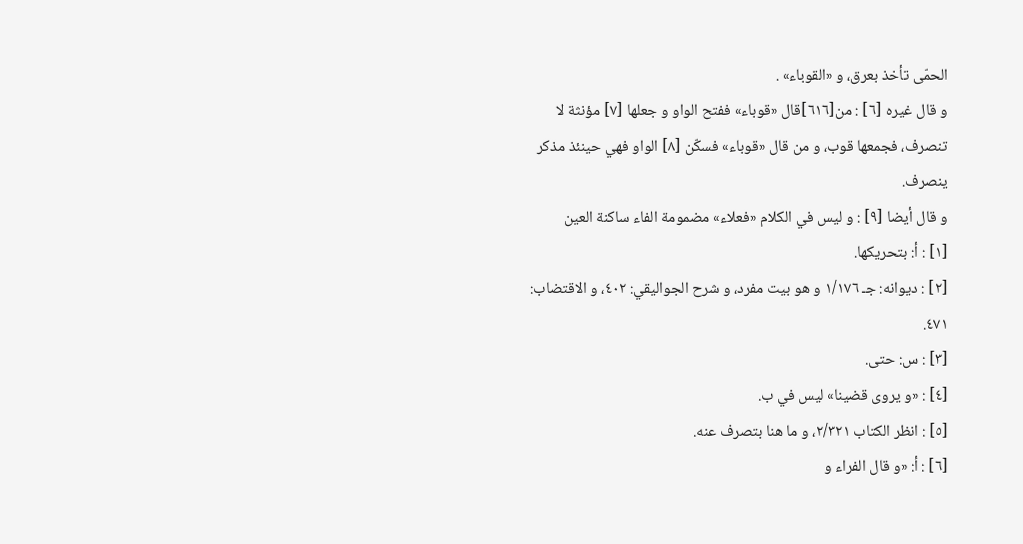الحمّى تأخذ بعرق، و «القوباء» .
و قال غيره [٦] : من[٦١٦]قال «قوباء» ففتح الواو و جعلها [٧] مؤنثة لا تنصرف، فجمعها قوب، و من قال «قوباء» فسكّن [٨] الواو فهي حينئذ مذكر ينصرف.
و قال أيضا [٩] : و ليس في الكلام «فعلاء» مضمومة الفاء ساكنة العين
[١] : أ: بتحريكها.
[٢] : ديوانه: جـ ١/١٧٦ و هو بيت مفرد، و شرح الجواليقي: ٤٠٢، و الاقتضاب:
٤٧١.
[٣] : س: حتى.
[٤] : «و يروى قضينا» ليس في ب.
[٥] : انظر الكتاب ٢/٣٢١، و ما هنا بتصرف عنه.
[٦] : أ: «و قال الفراء و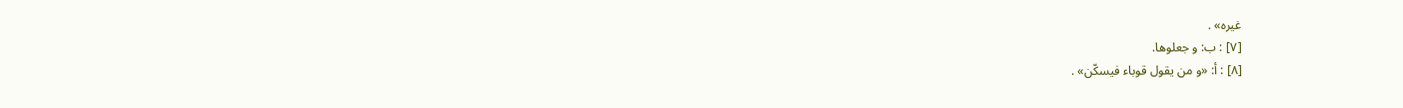غيره» .
[٧] : ب: و جعلوها.
[٨] : أ: «و من يقول قوباء فيسكّن» .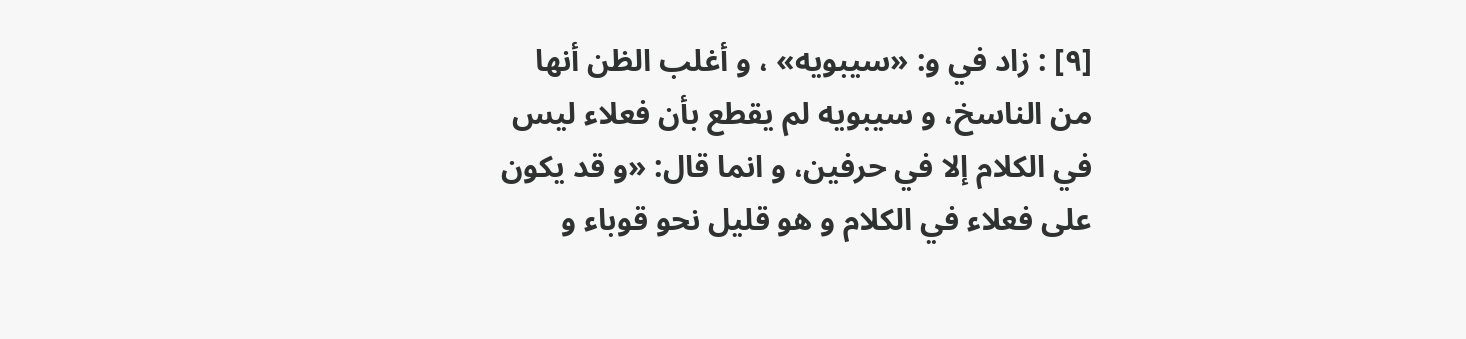[٩] : زاد في و: «سيبويه» ، و أغلب الظن أنها من الناسخ، و سيبويه لم يقطع بأن فعلاء ليس في الكلام إلا في حرفين، و انما قال: «و قد يكون على فعلاء في الكلام و هو قليل نحو قوباء و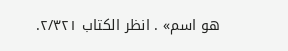هو اسم» . انظر الكتاب ٢/٣٢١.